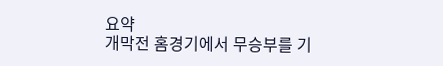요약
개막전 홈경기에서 무승부를 기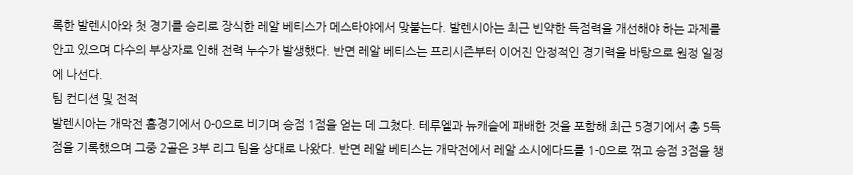록한 발렌시아와 첫 경기를 승리로 장식한 레알 베티스가 메스타야에서 맞붙는다. 발렌시아는 최근 빈약한 득점력을 개선해야 하는 과제를 안고 있으며 다수의 부상자로 인해 전력 누수가 발생했다. 반면 레알 베티스는 프리시즌부터 이어진 안정적인 경기력을 바탕으로 원정 일정에 나선다.
팀 컨디션 및 전적
발렌시아는 개막전 홈경기에서 0-0으로 비기며 승점 1점을 얻는 데 그쳤다. 테루엘과 뉴캐슬에 패배한 것을 포함해 최근 5경기에서 총 5득점을 기록했으며 그중 2골은 3부 리그 팀을 상대로 나왔다. 반면 레알 베티스는 개막전에서 레알 소시에다드를 1-0으로 꺾고 승점 3점을 챙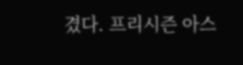겼다. 프리시즌 아스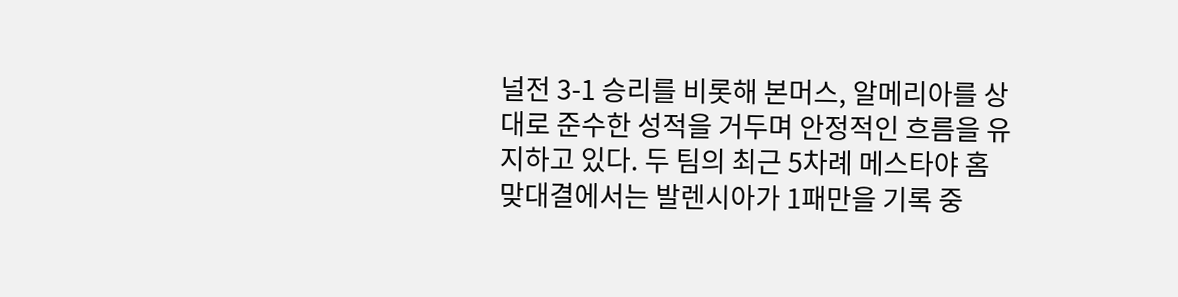널전 3-1 승리를 비롯해 본머스, 알메리아를 상대로 준수한 성적을 거두며 안정적인 흐름을 유지하고 있다. 두 팀의 최근 5차례 메스타야 홈 맞대결에서는 발렌시아가 1패만을 기록 중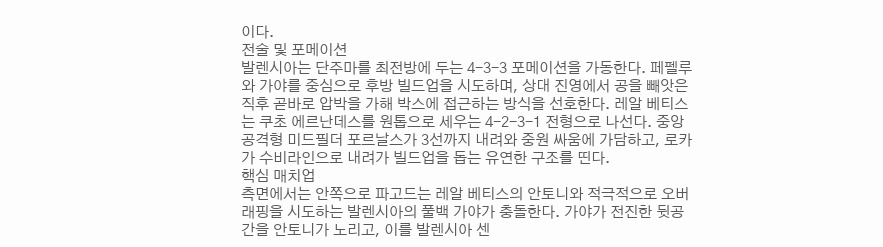이다.
전술 및 포메이션
발렌시아는 단주마를 최전방에 두는 4-3-3 포메이션을 가동한다. 페펠루와 가야를 중심으로 후방 빌드업을 시도하며, 상대 진영에서 공을 빼앗은 직후 곧바로 압박을 가해 박스에 접근하는 방식을 선호한다. 레알 베티스는 쿠초 에르난데스를 원톱으로 세우는 4-2-3-1 전형으로 나선다. 중앙 공격형 미드필더 포르날스가 3선까지 내려와 중원 싸움에 가담하고, 로카가 수비라인으로 내려가 빌드업을 돕는 유연한 구조를 띤다.
핵심 매치업
측면에서는 안쪽으로 파고드는 레알 베티스의 안토니와 적극적으로 오버래핑을 시도하는 발렌시아의 풀백 가야가 충돌한다. 가야가 전진한 뒷공간을 안토니가 노리고, 이를 발렌시아 센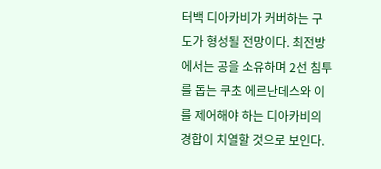터백 디아카비가 커버하는 구도가 형성될 전망이다. 최전방에서는 공을 소유하며 2선 침투를 돕는 쿠초 에르난데스와 이를 제어해야 하는 디아카비의 경합이 치열할 것으로 보인다.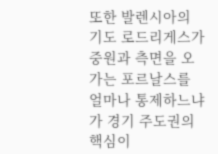또한 발렌시아의 기도 로드리게스가 중원과 측면을 오가는 포르날스를 얼마나 통제하느냐가 경기 주도권의 핵심이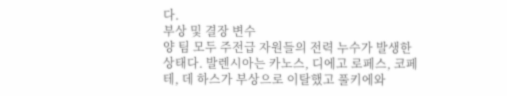다.
부상 및 결장 변수
양 팀 모두 주전급 자원들의 전력 누수가 발생한 상태다. 발렌시아는 카노스, 디에고 로페스, 코페테, 데 하스가 부상으로 이탈했고 풀키에와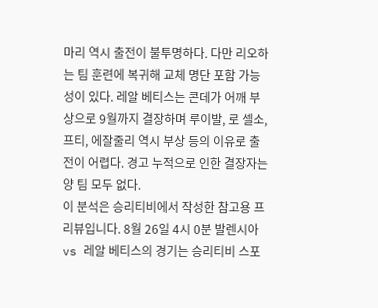마리 역시 출전이 불투명하다. 다만 리오하는 팀 훈련에 복귀해 교체 명단 포함 가능성이 있다. 레알 베티스는 콘데가 어깨 부상으로 9월까지 결장하며 루이발, 로 셀소, 프티, 에잘줄리 역시 부상 등의 이유로 출전이 어렵다. 경고 누적으로 인한 결장자는 양 팀 모두 없다.
이 분석은 승리티비에서 작성한 참고용 프리뷰입니다. 8월 26일 4시 0분 발렌시아 vs 레알 베티스의 경기는 승리티비 스포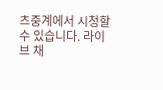츠중계에서 시청할 수 있습니다. 라이브 채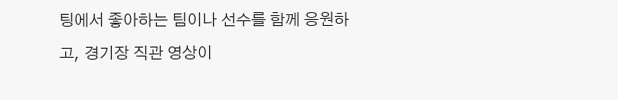팅에서 좋아하는 팀이나 선수를 함께 응원하고, 경기장 직관 영상이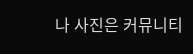나 사진은 커뮤니티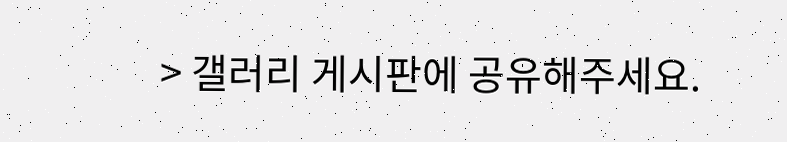> 갤러리 게시판에 공유해주세요.